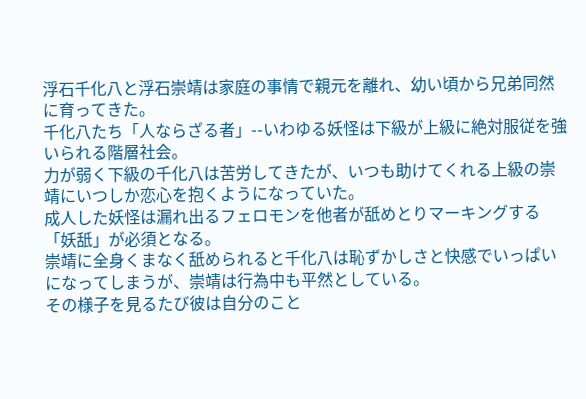浮石千化八と浮石崇靖は家庭の事情で親元を離れ、幼い頃から兄弟同然に育ってきた。
千化八たち「人ならざる者」--いわゆる妖怪は下級が上級に絶対服従を強いられる階層社会。
力が弱く下級の千化八は苦労してきたが、いつも助けてくれる上級の崇靖にいつしか恋心を抱くようになっていた。
成人した妖怪は漏れ出るフェロモンを他者が舐めとりマーキングする「妖舐」が必須となる。
崇靖に全身くまなく舐められると千化八は恥ずかしさと快感でいっぱいになってしまうが、崇靖は行為中も平然としている。
その様子を見るたび彼は自分のこと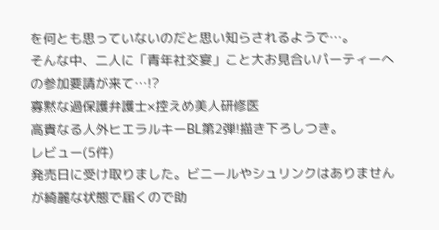を何とも思っていないのだと思い知らされるようで…。
そんな中、二人に「青年社交宴」こと大お見合いパーティーへの参加要請が来て…!?
寡黙な過保護弁護士×控えめ美人研修医
高貴なる人外ヒエラルキーBL第2弾!描き下ろしつき。
レビュー(5件)
発売日に受け取りました。ビニールやシュリンクはありませんが綺麗な状態で届くので助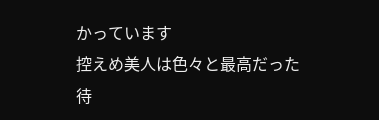かっています
控えめ美人は色々と最高だった
待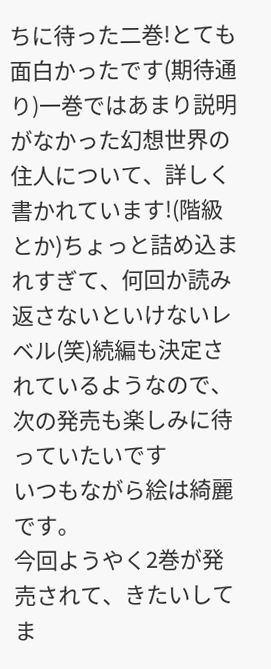ちに待った二巻!とても面白かったです(期待通り)一巻ではあまり説明がなかった幻想世界の住人について、詳しく書かれています!(階級とか)ちょっと詰め込まれすぎて、何回か読み返さないといけないレベル(笑)続編も決定されているようなので、次の発売も楽しみに待っていたいです
いつもながら絵は綺麗です。
今回ようやく2巻が発売されて、きたいしてま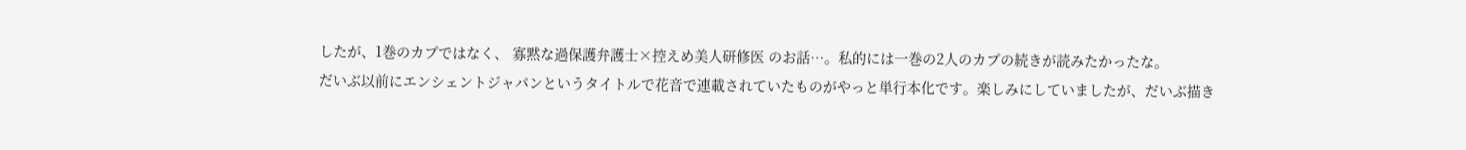したが、1巻のカプではなく、 寡黙な過保護弁護士×控えめ美人研修医 のお話…。私的には一巻の2人のカプの続きが読みたかったな。
だいぶ以前にエンシェントジャパンというタイトルで花音で連載されていたものがやっと単行本化です。楽しみにしていましたが、だいぶ描き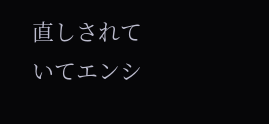直しされていてエンシ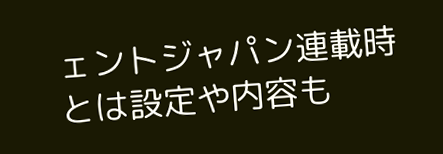ェントジャパン連載時とは設定や内容も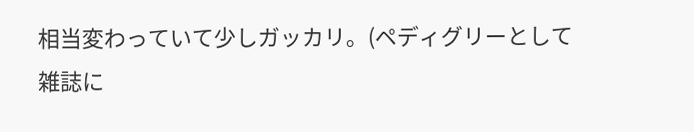相当変わっていて少しガッカリ。(ペディグリーとして雑誌に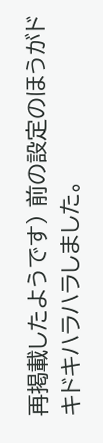再掲載したようです) 前の設定のほうがドキドキハラハラしました。